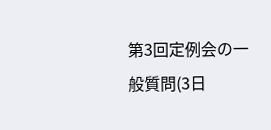第3回定例会の一般質問(3日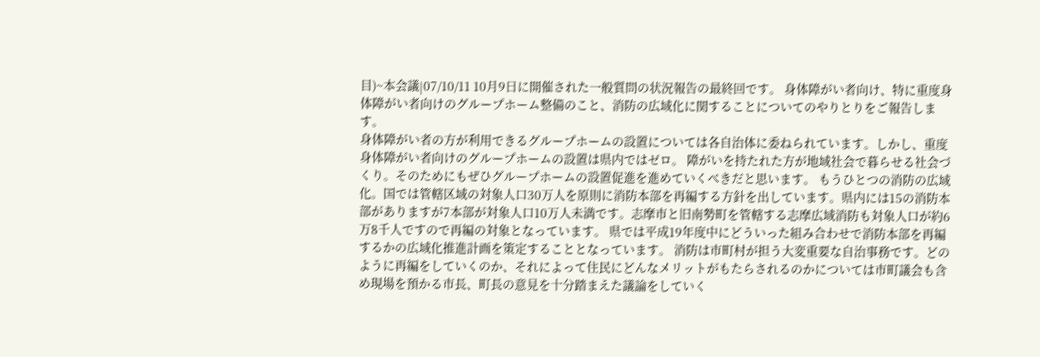目)~本会議|07/10/11 10月9日に開催された一般質問の状況報告の最終回です。 身体障がい者向け、特に重度身体障がい者向けのグループホーム整備のこと、消防の広域化に関することについてのやりとりをご報告します。
身体障がい者の方が利用できるグループホームの設置については各自治体に委ねられています。しかし、重度身体障がい者向けのグループホームの設置は県内ではゼロ。 障がいを持たれた方が地域社会で暮らせる社会づくり。そのためにもぜひグループホームの設置促進を進めていくべきだと思います。 もうひとつの消防の広域化。国では管轄区域の対象人口30万人を原則に消防本部を再編する方針を出しています。県内には15の消防本部がありますが7本部が対象人口10万人未満です。志摩市と旧南勢町を管轄する志摩広域消防も対象人口が約6万8千人ですので再編の対象となっています。 県では平成19年度中にどういった組み合わせで消防本部を再編するかの広域化推進計画を策定することとなっています。 消防は市町村が担う大変重要な自治事務です。どのように再編をしていくのか、それによって住民にどんなメリットがもたらされるのかについては市町議会も含め現場を預かる市長、町長の意見を十分踏まえた議論をしていく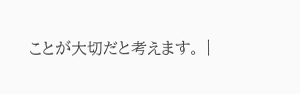ことが大切だと考えます。 |